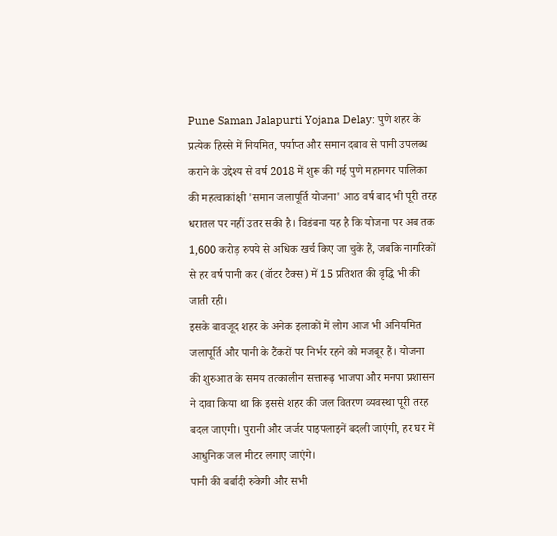Pune Saman Jalapurti Yojana Delay: पुणे शहर के प्रत्येक हिस्से में नियमित, पर्याप्त और समान दबाव से पानी उपलब्ध कराने के उद्देश्य से वर्ष 2018 में शुरू की गई पुणे महानगर पालिका की महत्वाकांक्षी 'समान जलापूर्ति योजना' आठ वर्ष बाद भी पूरी तरह धरातल पर नहीं उतर सकी है। विडंबना यह है कि योजना पर अब तक 1,600 करोड़ रुपये से अधिक खर्च किए जा चुके हैं, जबकि नागरिकों से हर वर्ष पानी कर (वॉटर टैक्स) में 15 प्रतिशत की वृद्धि भी की जाती रही।
इसके बावजूद शहर के अनेक इलाकों में लोग आज भी अनियमित जलापूर्ति और पानी के टैंकरों पर निर्भर रहने को मजबूर हैं। योजना की शुरुआत के समय तत्कालीन सत्तारूढ़ भाजपा और मनपा प्रशासन ने दावा किया था कि इससे शहर की जल वितरण व्यवस्था पूरी तरह बदल जाएगी। पुरानी और जर्जर पाइपलाइनें बदली जाएंगी, हर घर में आधुनिक जल मीटर लगाए जाएंगे।
पानी की बर्बादी रुकेगी और सभी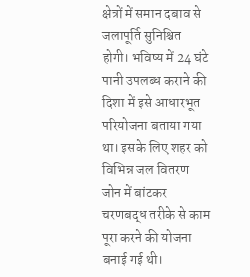क्षेत्रों में समान दबाव से जलापूर्ति सुनिश्चित होगी। भविष्य में 24 घंटे पानी उपलब्ध कराने की दिशा में इसे आधारभूत परियोजना बताया गया था। इसके लिए शहर को विभिन्न जल वितरण जोन में बांटकर चरणबद्ध तरीके से काम पूरा करने की योजना बनाई गई थी।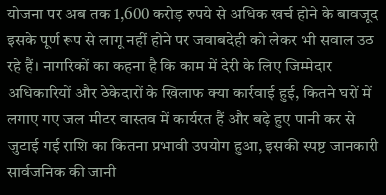योजना पर अब तक 1,600 करोड़ रुपये से अधिक खर्च होने के बावजूद इसके पूर्ण रूप से लागू नहीं होने पर जवाबदेही को लेकर भी सवाल उठ रहे हैं। नागरिकों का कहना है कि काम में देरी के लिए जिम्मेदार अधिकारियों और ठेकेदारों के खिलाफ क्या कार्रवाई हुई, कितने घरों में लगाए गए जल मीटर वास्तव में कार्यरत हैं और बढ़े हुए पानी कर से जुटाई गई राशि का कितना प्रभावी उपयोग हुआ, इसकी स्पष्ट जानकारी सार्वजनिक की जानी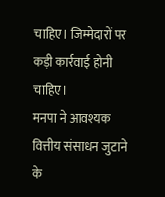चाहिए। जिम्मेदारों पर कड़ी कार्रवाई होनी चाहिए।
मनपा ने आवश्यक वित्तीय संसाधन जुटाने के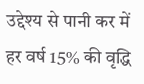उद्देश्य से पानी कर में हर वर्ष 15% की वृद्धि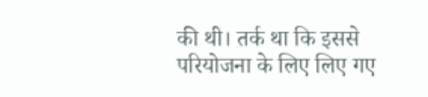की थी। तर्क था कि इससे परियोजना के लिए लिए गए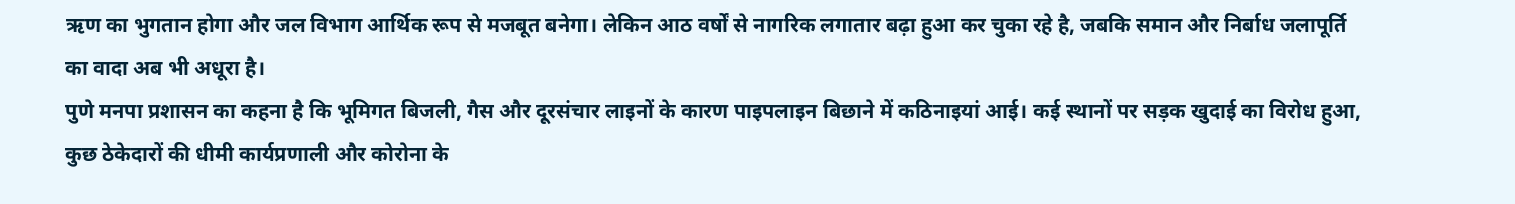ऋण का भुगतान होगा और जल विभाग आर्थिक रूप से मजबूत बनेगा। लेकिन आठ वर्षों से नागरिक लगातार बढ़ा हुआ कर चुका रहे है, जबकि समान और निर्बाध जलापूर्ति का वादा अब भी अधूरा है।
पुणे मनपा प्रशासन का कहना है कि भूमिगत बिजली, गैस और दूरसंचार लाइनों के कारण पाइपलाइन बिछाने में कठिनाइयां आई। कई स्थानों पर सड़क खुदाई का विरोध हुआ, कुछ ठेकेदारों की धीमी कार्यप्रणाली और कोरोना के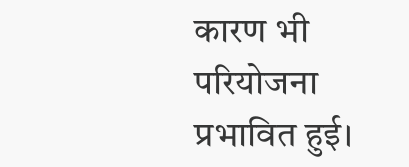कारण भी परियोजना प्रभावित हुई।